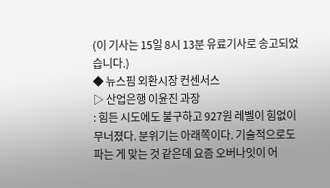(이 기사는 15일 8시 13분 유료기사로 송고되었습니다.)
◆ 뉴스핌 외환시장 컨센서스
▷ 산업은행 이윤진 과장
: 힘든 시도에도 불구하고 927원 레벨이 힘없이 무너졌다. 분위기는 아래쪽이다. 기술적으로도 파는 게 맞는 것 같은데 요즘 오버나잇이 어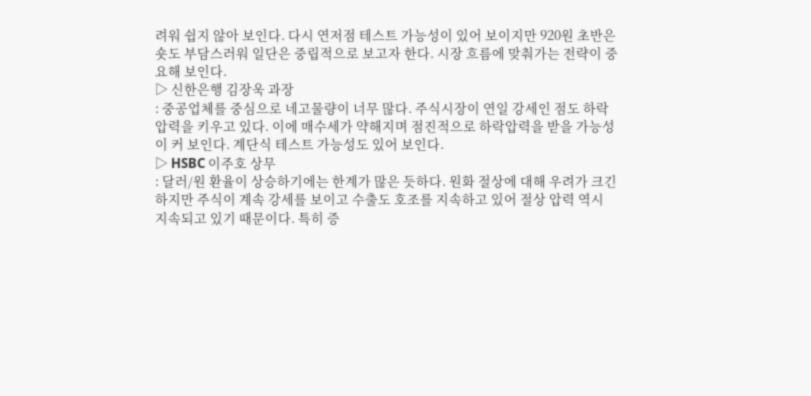려워 쉽지 않아 보인다. 다시 연저점 테스트 가능성이 있어 보이지만 920원 초반은 숏도 부담스러워 일단은 중립적으로 보고자 한다. 시장 흐름에 맞춰가는 전략이 중요해 보인다.
▷ 신한은행 김장욱 과장
: 중공업체를 중심으로 네고물량이 너무 많다. 주식시장이 연일 강세인 점도 하락 압력을 키우고 있다. 이에 매수세가 약해지며 점진적으로 하락압력을 받을 가능성이 커 보인다. 계단식 테스트 가능성도 있어 보인다.
▷ HSBC 이주호 상무
: 달러/원 환율이 상승하기에는 한계가 많은 듯하다. 원화 절상에 대해 우려가 크긴 하지만 주식이 계속 강세를 보이고 수출도 호조를 지속하고 있어 절상 압력 역시 지속되고 있기 때문이다. 특히 증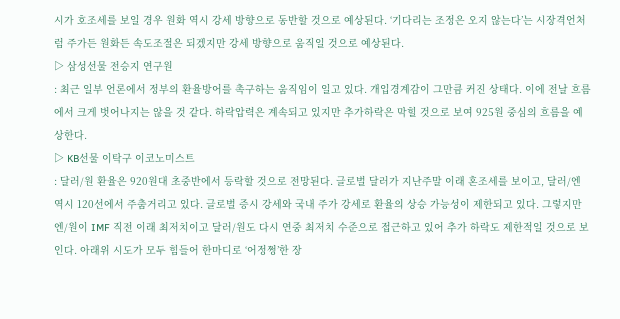시가 호조세를 보일 경우 원화 역시 강세 방향으로 동반할 것으로 예상된다. ‘기다리는 조정은 오지 않는다’는 시장격언처럼 주가든 원화든 속도조절은 되겠지만 강세 방향으로 움직일 것으로 예상된다.
▷ 삼성선물 전승지 연구원
: 최근 일부 언론에서 정부의 환율방어를 촉구하는 움직임이 일고 있다. 개입경계감이 그만큼 커진 상태다. 이에 전날 흐름에서 크게 벗어나지는 않을 것 같다. 하락압력은 계속되고 있지만 추가하락은 막힐 것으로 보여 925원 중심의 흐름을 예상한다.
▷ KB선물 이탁구 이코노미스트
: 달러/원 환율은 920원대 초중반에서 등락할 것으로 전망된다. 글로벌 달러가 지난주말 이래 혼조세를 보이고, 달러/엔 역시 120선에서 주춤거리고 있다. 글로벌 증시 강세와 국내 주가 강세로 환율의 상승 가능성이 제한되고 있다. 그렇지만 엔/원이 IMF 직전 이래 최저치이고 달러/원도 다시 연중 최저치 수준으로 접근하고 있어 추가 하락도 제한적일 것으로 보인다. 아래위 시도가 모두 힘들어 한마디로 ‘어정쩡’한 장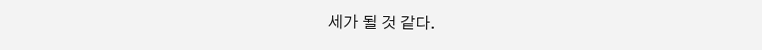세가 될 것 같다.